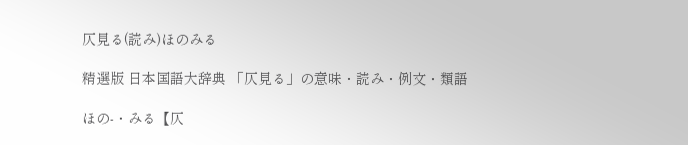仄見る(読み)ほのみる

精選版 日本国語大辞典 「仄見る」の意味・読み・例文・類語

ほの‐・みる【仄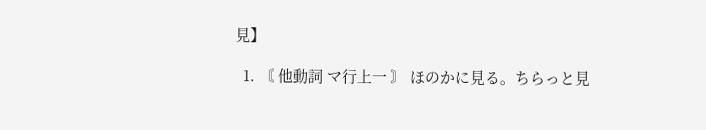見】

  1. 〘 他動詞 マ行上一 〙 ほのかに見る。ちらっと見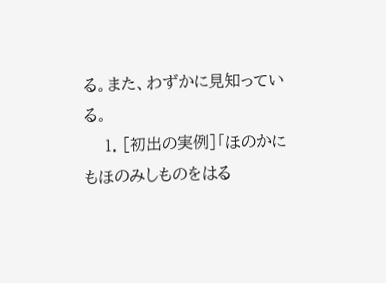る。また、わずかに見知っている。
    1. [初出の実例]「ほのかにもほのみしものをはる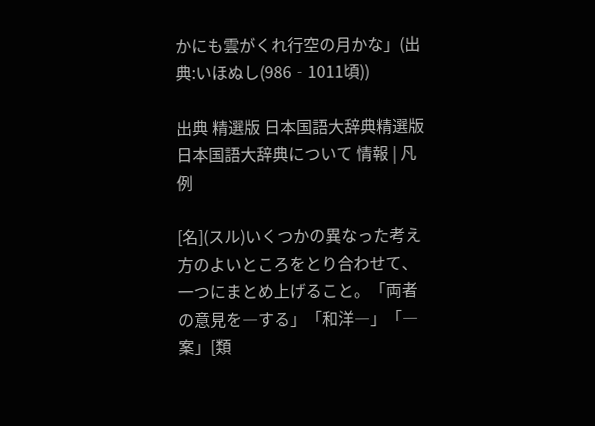かにも雲がくれ行空の月かな」(出典:いほぬし(986‐1011頃))

出典 精選版 日本国語大辞典精選版 日本国語大辞典について 情報 | 凡例

[名](スル)いくつかの異なった考え方のよいところをとり合わせて、一つにまとめ上げること。「両者の意見を―する」「和洋―」「―案」[類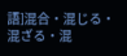語]混合・混じる・混ざる・混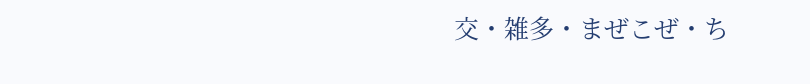交・雑多・まぜこぜ・ち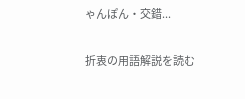ゃんぽん・交錯...

折衷の用語解説を読む